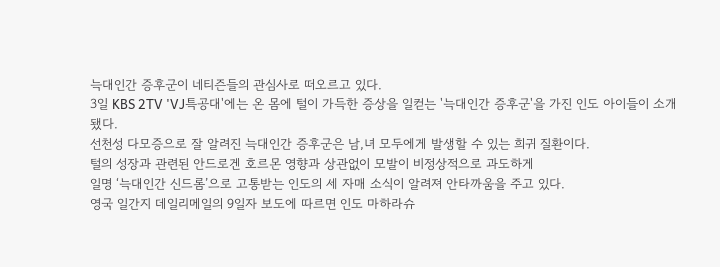늑대인간 증후군이 네티즌들의 관심사로 떠오르고 있다.
3일 KBS 2TV 'VJ특공대'에는 온 몸에 털이 가득한 증상을 일컫는 '늑대인간 증후군'을 가진 인도 아이들이 소개됐다.
선천성 다모증으로 잘 알려진 늑대인간 증후군은 남,녀 모두에게 발생할 수 있는 희귀 질환이다.
털의 성장과 관련된 안드로겐 호르몬 영향과 상관없이 모발이 비정상적으로 과도하게
일명 ‘늑대인간 신드롬’으로 고통받는 인도의 세 자매 소식이 알려져 안타까움을 주고 있다.
영국 일간지 데일리메일의 9일자 보도에 따르면 인도 마하라슈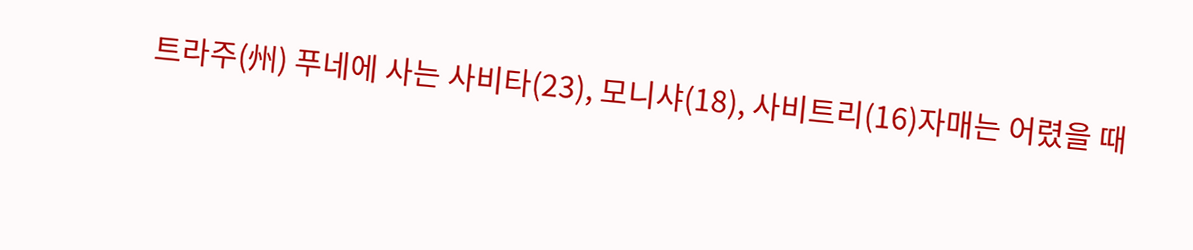트라주(州) 푸네에 사는 사비타(23), 모니샤(18), 사비트리(16)자매는 어렸을 때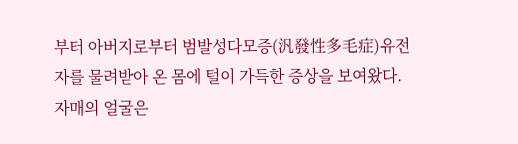부터 아버지로부터 범발성다모증(汎發性多毛症)유전자를 물려받아 온 몸에 털이 가득한 증상을 보여왔다.
자매의 얼굴은